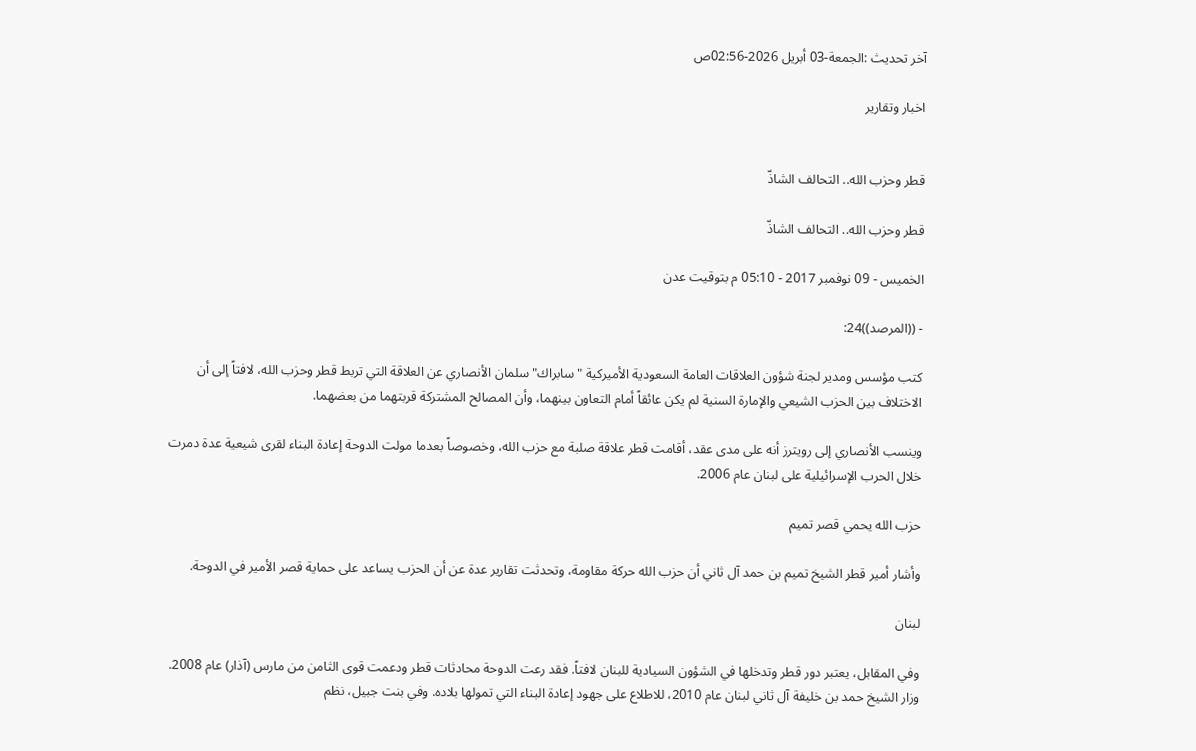آخر تحديث :الجمعة-03 أبريل 2026-02:56ص

اخبار وتقارير


قطر وحزب الله.. التحالف الشاذّ

قطر وحزب الله.. التحالف الشاذّ

الخميس - 09 نوفمبر 2017 - 05:10 م بتوقيت عدن

- ((المرصد))24:

كتب مؤسس ومدير لجنة شؤون العلاقات العامة السعودية الأميركية "سابراك" سلمان الأنصاري عن العلاقة التي تربط قطر وحزب الله، لافتاً إلى أن الاختلاف بين الحزب الشيعي والإمارة السنية لم يكن عائقاً أمام التعاون بينهما، وأن المصالح المشتركة قربتهما من بعضهما.

وينسب الأنصاري إلى رويترز أنه على مدى عقد، أقامت قطر علاقة صلبة مع حزب الله، وخصوصاً بعدما مولت الدوحة إعادة البناء لقرى شيعية عدة دمرت خلال الحرب الإسرائيلية على لبنان عام 2006.

حزب الله يحمي قصر تميم

وأشار أمير قطر الشيخ تميم بن حمد آل ثاني أن حزب الله حركة مقاومة، وتحدثت تقارير عدة عن أن الحزب يساعد على حماية قصر الأمير في الدوحة.

لبنان

وفي المقابل، يعتبر دور قطر وتدخلها في الشؤون السيادية للبنان لافتاً. فقد رعت الدوحة محادثات قطر ودعمت قوى الثامن من مارس (آذار) عام 2008. وزار الشيخ حمد بن خليفة آل ثاني لبنان عام 2010، للاطلاع على جهود إعادة البناء التي تمولها بلاده. وفي بنت جبيل، نظم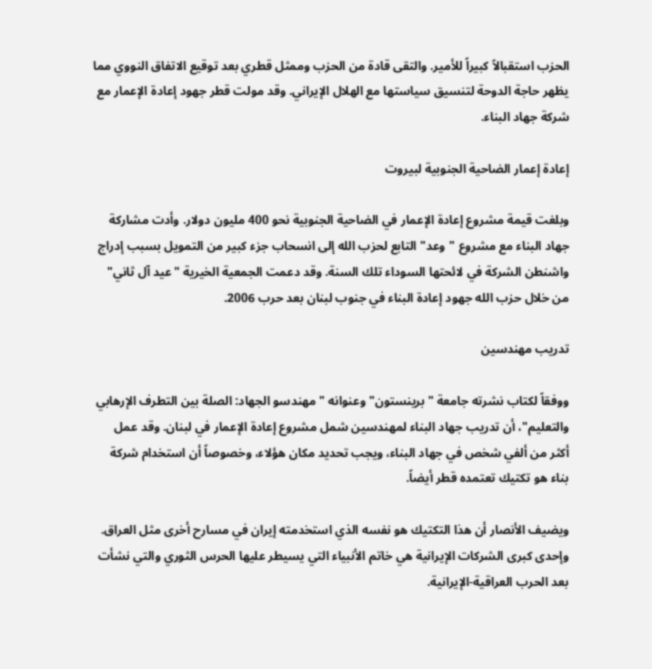الحزب استقبالاً كبيراً للأمير. والتقى قادة من الحزب وممثل قطري بعد توقيع الاتفاق النووي مما يظهر حاجة الدوحة لتنسيق سياستها مع الهلال الإيراني. وقد مولت قطر جهود إعادة الإعمار مع شركة جهاد البناء.

إعادة إعمار الضاحية الجنوبية لبيروت

وبلغت قيمة مشروع إعادة الإعمار في الضاحية الجنوبية نحو 400 مليون دولار. وأدت مشاركة جهاد البناء مع مشروع "وعد" التابع لحزب الله إلى انسحاب جزء كبير من التمويل بسبب إدراج واشنطن الشركة في لائحتها السوداء تلك السنة. وقد دعمت الجمعية الخيرية "عيد آل ثاني" من خلال حزب الله جهود إعادة البناء في جنوب لبنان بعد حرب 2006.

تدريب مهندسين

ووفقاً لكتاب نشرته جامعة "برينستون" وعنوانه "مهندسو الجهاد: الصلة بين التطرف الإرهابي والتعليم"، أن تدريب جهاد البناء لمهندسين شمل مشروع إعادة الإعمار في لبنان. وقد عمل أكثر من ألفي شخص في جهاد البناء، ويجب تحديد مكان هؤلاء، وخصوصاً أن استخدام شركة بناء هو تكتيك تعتمده قطر أيضاً.

ويضيف الأنصار أن هذا التكتيك هو نفسه الذي استخدمته إيران في مسارح أخرى مثل العراق. وإحدى كبرى الشركات الإيرانية هي خاتم الأنبياء التي يسيطر عليها الحرس الثوري والتي نشأت بعد الحرب العراقية-الإيرانية.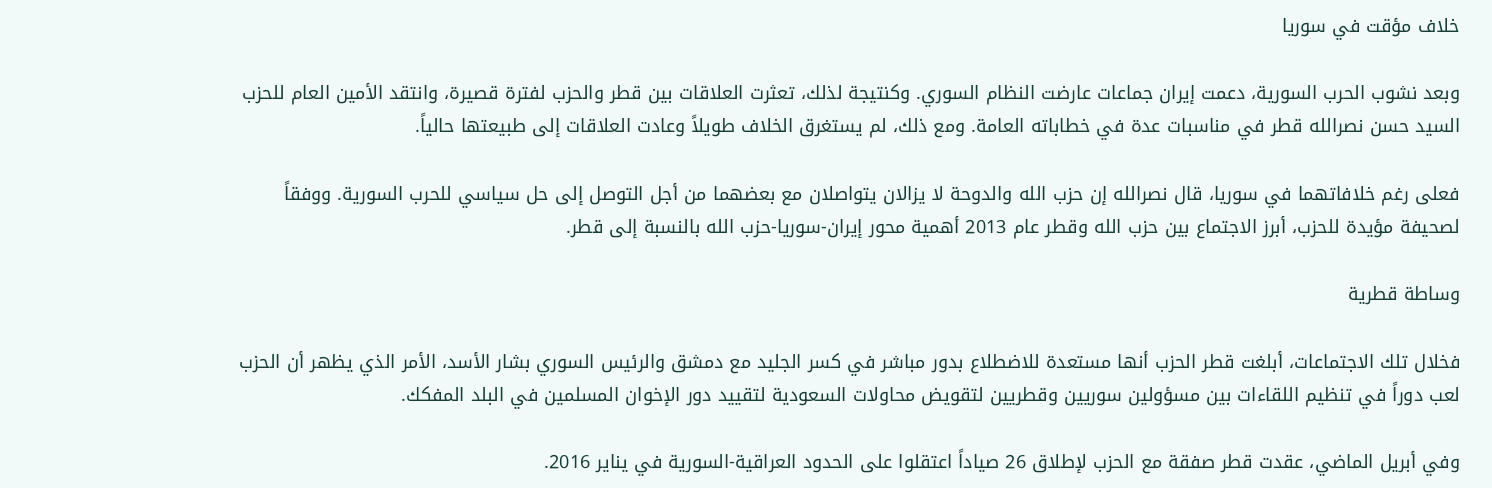خلاف مؤقت في سوريا

وبعد نشوب الحرب السورية، دعمت إيران جماعات عارضت النظام السوري. وكنتيجة لذلك، تعثرت العلاقات بين قطر والحزب لفترة قصيرة، وانتقد الأمين العام للحزب السيد حسن نصرالله قطر في مناسبات عدة في خطاباته العامة. ومع ذلك، لم يستغرق الخلاف طويلاً وعادت العلاقات إلى طبيعتها حالياً.

فعلى رغم خلافاتهما في سوريا، قال نصرالله إن حزب الله والدوحة لا يزالان يتواصلان مع بعضهما من أجل التوصل إلى حل سياسي للحرب السورية. ووفقاً لصحيفة مؤيدة للحزب، أبرز الاجتماع بين حزب الله وقطر عام 2013 أهمية محور إيران-سوريا-حزب الله بالنسبة إلى قطر.

وساطة قطرية

فخلال تلك الاجتماعات، أبلغت قطر الحزب أنها مستعدة للاضطلاع بدور مباشر في كسر الجليد مع دمشق والرئيس السوري بشار الأسد، الأمر الذي يظهر أن الحزب لعب دوراً في تنظيم اللقاءات بين مسؤولين سوريين وقطريين لتقويض محاولات السعودية لتقييد دور الإخوان المسلمين في البلد المفكك.

وفي أبريل الماضي، عقدت قطر صفقة مع الحزب لإطلاق 26 صياداً اعتقلوا على الحدود العراقية-السورية في يناير 2016.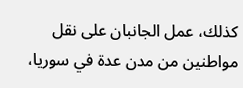كذلك، عمل الجانبان على نقل مواطنين من مدن عدة في سوريا،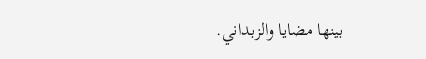بينها مضايا والزبداني.